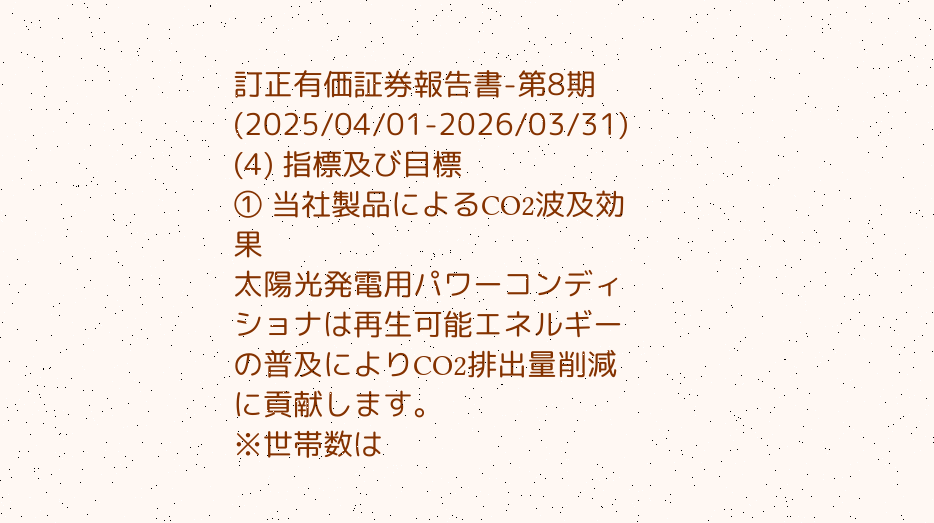訂正有価証券報告書-第8期(2025/04/01-2026/03/31)
(4) 指標及び目標
① 当社製品によるCO2波及効果
太陽光発電用パワーコンディショナは再生可能エネルギーの普及によりCO2排出量削減に貢献します。
※世帯数は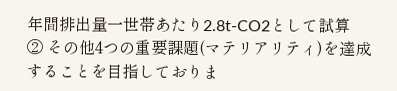年間排出量一世帯あたり2.8t-CO2として試算
② その他4つの重要課題(マテリアリティ)を達成することを目指しておりま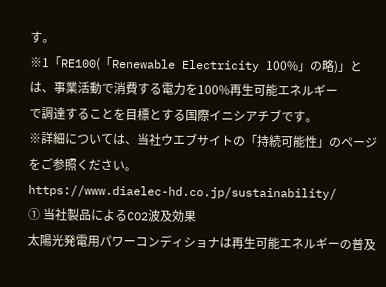す。
※1「RE100(「Renewable Electricity 100%」の略)」とは、事業活動で消費する電力を100%再生可能エネルギー
で調達することを目標とする国際イニシアチブです。
※詳細については、当社ウエブサイトの「持続可能性」のページをご参照ください。
https://www.diaelec-hd.co.jp/sustainability/
① 当社製品によるCO2波及効果
太陽光発電用パワーコンディショナは再生可能エネルギーの普及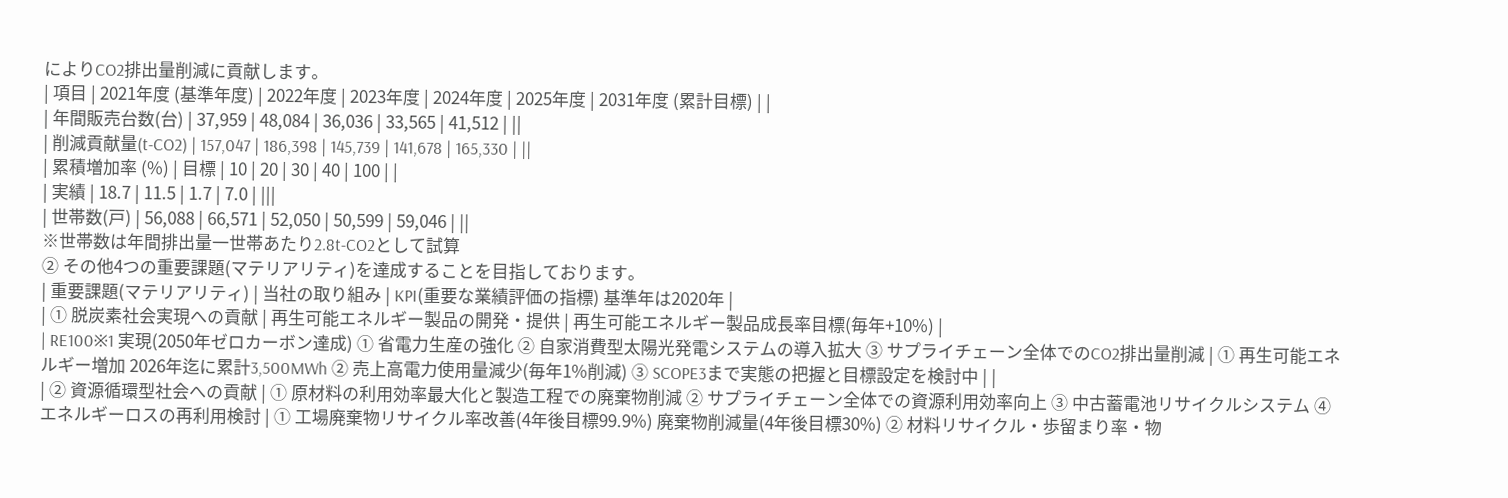によりCO2排出量削減に貢献します。
| 項目 | 2021年度 (基準年度) | 2022年度 | 2023年度 | 2024年度 | 2025年度 | 2031年度 (累計目標) | |
| 年間販売台数(台) | 37,959 | 48,084 | 36,036 | 33,565 | 41,512 | ||
| 削減貢献量(t-CO2) | 157,047 | 186,398 | 145,739 | 141,678 | 165,330 | ||
| 累積増加率 (%) | 目標 | 10 | 20 | 30 | 40 | 100 | |
| 実績 | 18.7 | 11.5 | 1.7 | 7.0 | |||
| 世帯数(戸) | 56,088 | 66,571 | 52,050 | 50,599 | 59,046 | ||
※世帯数は年間排出量一世帯あたり2.8t-CO2として試算
② その他4つの重要課題(マテリアリティ)を達成することを目指しております。
| 重要課題(マテリアリティ) | 当社の取り組み | KPI(重要な業績評価の指標) 基準年は2020年 |
| ① 脱炭素社会実現への貢献 | 再生可能エネルギー製品の開発・提供 | 再生可能エネルギー製品成長率目標(毎年+10%) |
| RE100※1 実現(2050年ゼロカーボン達成) ① 省電力生産の強化 ② 自家消費型太陽光発電システムの導入拡大 ③ サプライチェーン全体でのCO2排出量削減 | ① 再生可能エネルギー増加 2026年迄に累計3,500MWh ② 売上高電力使用量減少(毎年1%削減) ③ SCOPE3まで実態の把握と目標設定を検討中 | |
| ② 資源循環型社会への貢献 | ① 原材料の利用効率最大化と製造工程での廃棄物削減 ② サプライチェーン全体での資源利用効率向上 ③ 中古蓄電池リサイクルシステム ④ エネルギーロスの再利用検討 | ① 工場廃棄物リサイクル率改善(4年後目標99.9%) 廃棄物削減量(4年後目標30%) ② 材料リサイクル・歩留まり率・物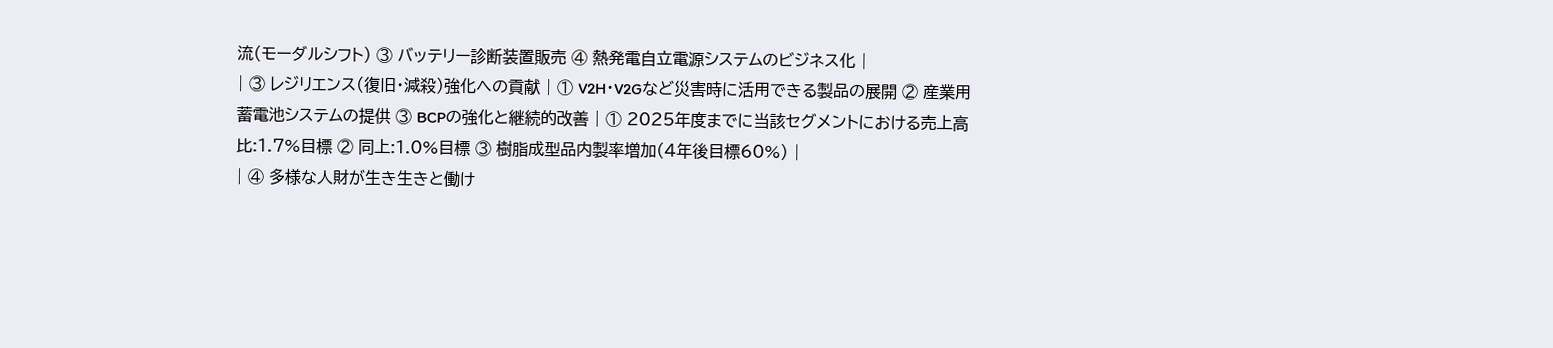流(モーダルシフト) ③ バッテリー診断装置販売 ④ 熱発電自立電源システムのビジネス化 |
| ③ レジリエンス(復旧・減殺)強化への貢献 | ① V2H・V2Gなど災害時に活用できる製品の展開 ② 産業用蓄電池システムの提供 ③ BCPの強化と継続的改善 | ① 2025年度までに当該セグメントにおける売上高比:1.7%目標 ② 同上:1.0%目標 ③ 樹脂成型品内製率増加(4年後目標60%) |
| ④ 多様な人財が生き生きと働け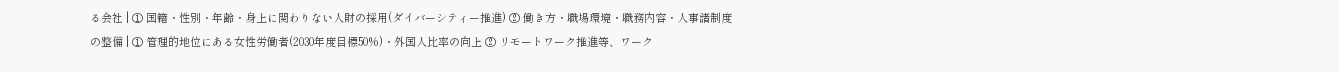る会社 | ① 国籍・性別・年齢・身上に関わりない人財の採用(ダイバーシティー推進) ② 働き方・職場環境・職務内容・人事諸制度の整備 | ① 管理的地位にある女性労働者(2030年度目標50%)・外国人比率の向上 ② リモートワーク推進等、ワーク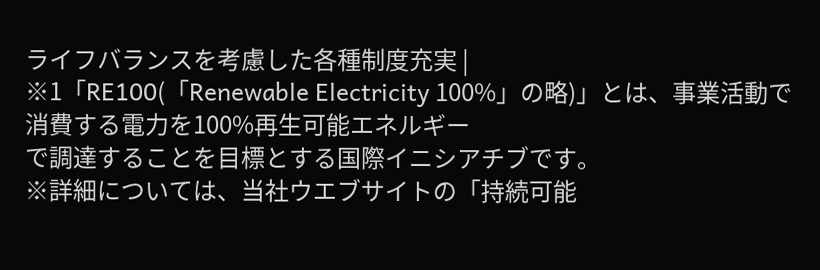ライフバランスを考慮した各種制度充実 |
※1「RE100(「Renewable Electricity 100%」の略)」とは、事業活動で消費する電力を100%再生可能エネルギー
で調達することを目標とする国際イニシアチブです。
※詳細については、当社ウエブサイトの「持続可能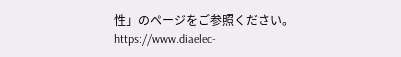性」のページをご参照ください。
https://www.diaelec-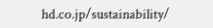hd.co.jp/sustainability/